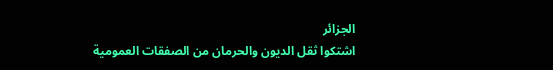الجزائر
اشتكوا ثقل الديون والحرمان من الصفقات العمومية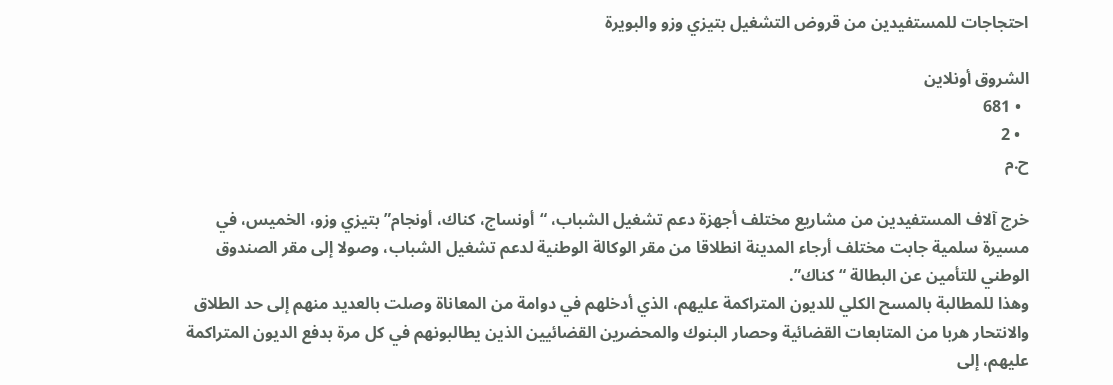احتجاجات للمستفيدين من قروض التشغيل بتيزي وزو والبويرة

الشروق أونلاين
  • 681
  • 2
ح.م

خرج آلاف المستفيدين من مشاريع مختلف أجهزة دعم تشغيل الشباب، “أونساج، كناك، أونجام” بتيزي وزو، الخميس، في مسيرة سلمية جابت مختلف أرجاء المدينة انطلاقا من مقر الوكالة الوطنية لدعم تشغيل الشباب، وصولا إلى مقر الصندوق الوطني للتأمين عن البطالة “كناك”.
وهذا للمطالبة بالمسح الكلي للديون المتراكمة عليهم، الذي أدخلهم في دوامة من المعاناة وصلت بالعديد منهم إلى حد الطلاق والانتحار هربا من المتابعات القضائية وحصار البنوك والمحضرين القضائيين الذين يطالبونهم في كل مرة بدفع الديون المتراكمة عليهم، إلى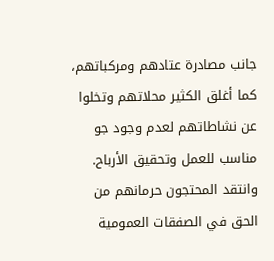جانب مصادرة عتادهم ومركباتهم، كما أغلق الكثير محلاتهم وتخلوا عن نشاطاتهم لعدم وجود جو مناسب للعمل وتحقيق الأرباح. وانتقد المحتجون حرمانهم من الحق في الصفقات العمومية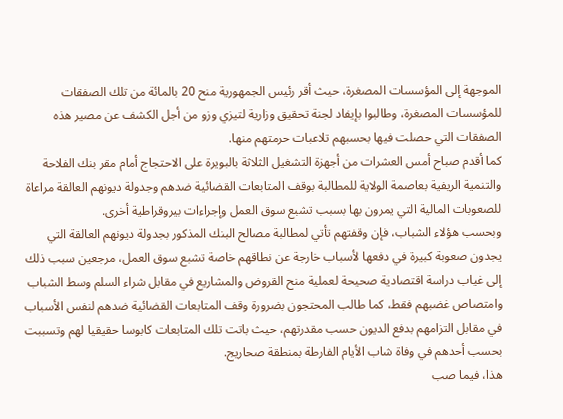الموجهة إلى المؤسسات المصغرة، حيث أقر رئيس الجمهورية منح 20 بالمائة من تلك الصفقات للمؤسسات المصغرة، وطالبوا بإيفاد لجنة تحقيق وزارية لتيزي وزو من أجل الكشف عن مصير هذه الصفقات التي حصلت فيها بحسبهم تلاعبات حرمتهم منها.
كما أقدم صباح أمس العشرات من أجهزة التشغيل الثلاثة بالبويرة على الاحتجاج أمام مقر بنك الفلاحة والتنمية الريفية بعاصمة الولاية للمطالبة بوقف المتابعات القضائية ضدهم وجدولة ديونهم العالقة مراعاة للصعوبات المالية التي يمرون بها بسبب تشبع سوق العمل وإجراءات بيروقراطية أخرى.
وبحسب هؤلاء الشباب، فإن وقفتهم تأتي لمطالبة مصالح البنك المذكور بجدولة ديونهم العالقة التي يجدون صعوبة كبيرة في دفعها لأسباب خارجة عن نطاقهم خاصة تشبع سوق العمل، مرجعين سبب ذلك إلى غياب دراسة اقتصادية صحيحة لعملية منح القروض والمشاريع في مقابل شراء السلم وسط الشباب وامتصاص غضبهم فقط، كما طالب المحتجون بضرورة وقف المتابعات القضائية ضدهم لنفس الأسباب في مقابل التزامهم بدفع الديون حسب مقدرتهم، حيث باتت تلك المتابعات كابوسا حقيقيا لهم وتسببت بحسب أحدهم في وفاة شاب الأيام الفارطة بمنطقة صحاريج.
هذا، فيما صب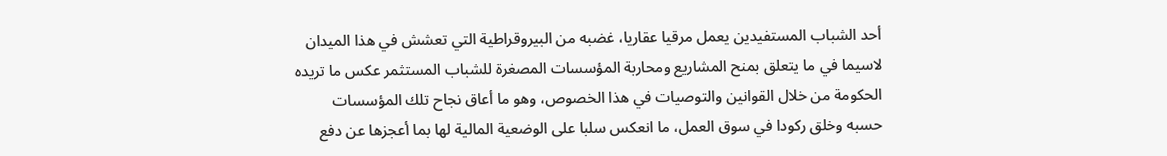أحد الشباب المستفيدين يعمل مرقيا عقاريا، غضبه من البيروقراطية التي تعشش في هذا الميدان لاسيما في ما يتعلق بمنح المشاريع ومحاربة المؤسسات المصغرة للشباب المستثمر عكس ما تريده الحكومة من خلال القوانين والتوصيات في هذا الخصوص، وهو ما أعاق نجاح تلك المؤسسات حسبه وخلق ركودا في سوق العمل، ما انعكس سلبا على الوضعية المالية لها بما أعجزها عن دفع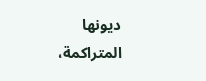ديونها المتراكمة،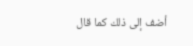أضف إلى ذلك كما قال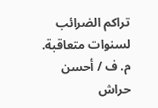تراكم الضرائب لسنوات متعاقبة.
م. ف / أحسن حراش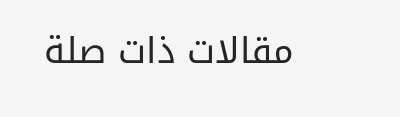مقالات ذات صلة